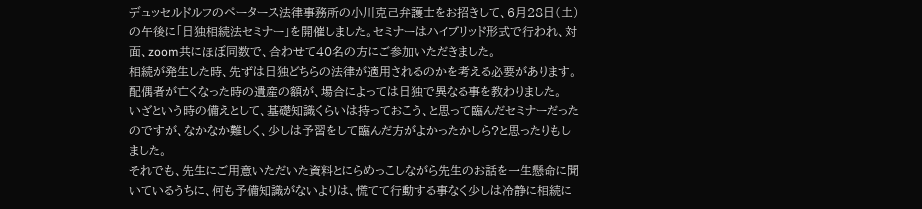デュッセルドルフのペータース法律事務所の小川克己弁護士をお招きして、6月28日(土)の午後に「日独相続法セミナー」を開催しました。セミナーはハイブリッド形式で行われ、対面、zoom共にほぼ同数で、合わせて40名の方にご参加いただきました。
相続が発生した時、先ずは日独どちらの法律が適用されるのかを考える必要があります。
配偶者が亡くなった時の遺産の額が、場合によっては日独で異なる事を教わりました。
いざという時の備えとして、基礎知識くらいは持っておこう、と思って臨んだセミナーだったのですが、なかなか難しく、少しは予習をして臨んだ方がよかったかしら?と思ったりもしました。
それでも、先生にご用意いただいた資料とにらめっこしながら先生のお話を一生懸命に聞いているうちに、何も予備知識がないよりは、慌てて行動する事なく少しは冷静に相続に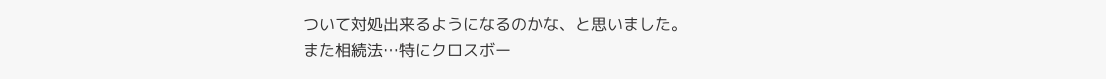ついて対処出来るようになるのかな、と思いました。
また相続法…特にクロスボー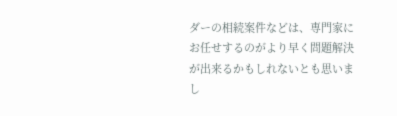ダーの相続案件などは、専門家にお任せするのがより早く問題解決が出来るかもしれないとも思いまし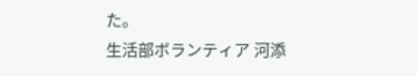た。
生活部ボランティア 河添